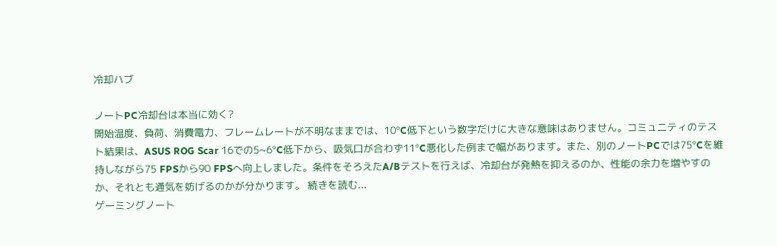冷却ハブ

ノートPC冷却台は本当に効く?
開始温度、負荷、消費電力、フレームレートが不明なままでは、10°C低下という数字だけに大きな意味はありません。コミュニティのテスト結果は、ASUS ROG Scar 16での5~6°C低下から、吸気口が合わず11°C悪化した例まで幅があります。また、別のノートPCでは75°Cを維持しながら75 FPSから90 FPSへ向上しました。条件をそろえたA/Bテストを行えば、冷却台が発熱を抑えるのか、性能の余力を増やすのか、それとも通気を妨げるのかが分かります。 続きを読む...
ゲーミングノート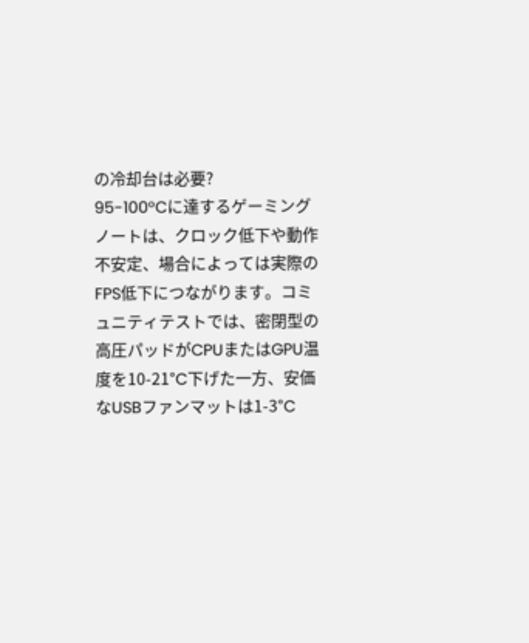の冷却台は必要?
95-100°Cに達するゲーミングノートは、クロック低下や動作不安定、場合によっては実際のFPS低下につながります。コミュニティテストでは、密閉型の高圧パッドがCPUまたはGPU温度を10-21°C下げた一方、安価なUSBファンマットは1-3°C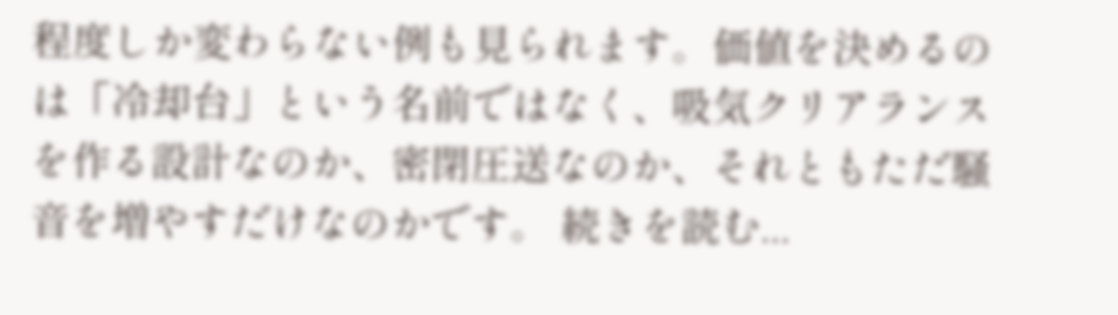程度しか変わらない例も見られます。価値を決めるのは「冷却台」という名前ではなく、吸気クリアランスを作る設計なのか、密閉圧送なのか、それともただ騒音を増やすだけなのかです。 続きを読む...